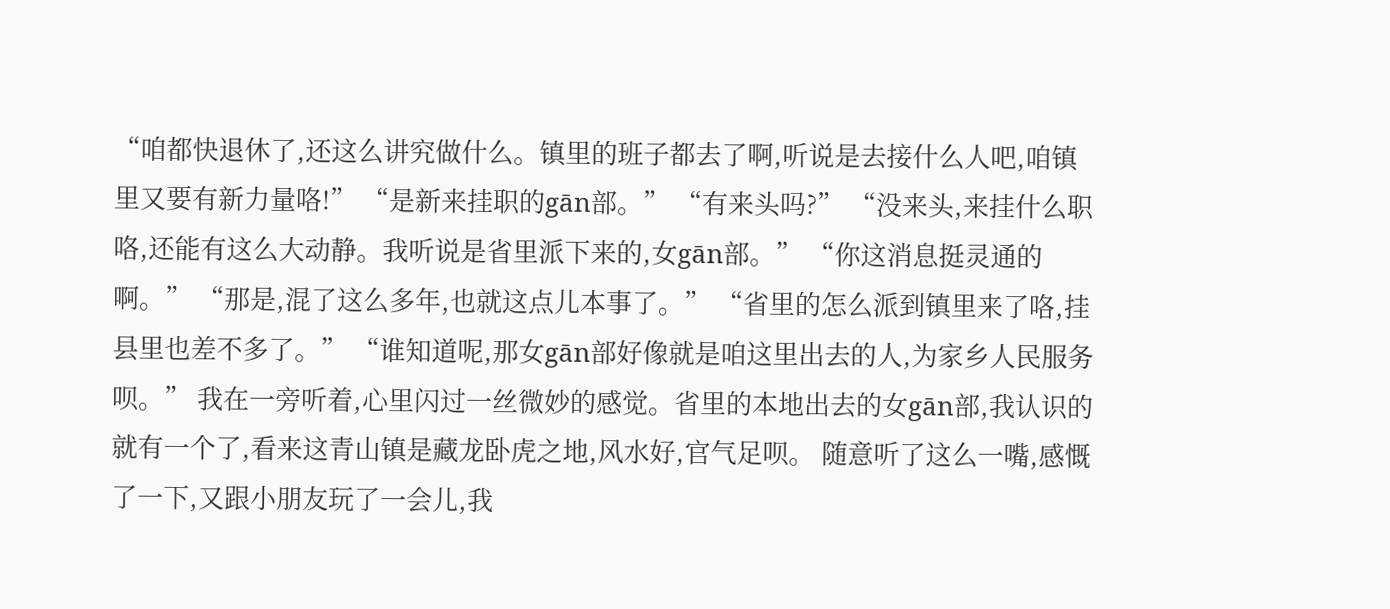“咱都快退休了,还这么讲究做什么。镇里的班子都去了啊,听说是去接什么人吧,咱镇里又要有新力量咯!” “是新来挂职的gān部。” “有来头吗?” “没来头,来挂什么职咯,还能有这么大动静。我听说是省里派下来的,女gān部。” “你这消息挺灵通的啊。” “那是,混了这么多年,也就这点儿本事了。” “省里的怎么派到镇里来了咯,挂县里也差不多了。” “谁知道呢,那女gān部好像就是咱这里出去的人,为家乡人民服务呗。” 我在一旁听着,心里闪过一丝微妙的感觉。省里的本地出去的女gān部,我认识的就有一个了,看来这青山镇是藏龙卧虎之地,风水好,官气足呗。 随意听了这么一嘴,感慨了一下,又跟小朋友玩了一会儿,我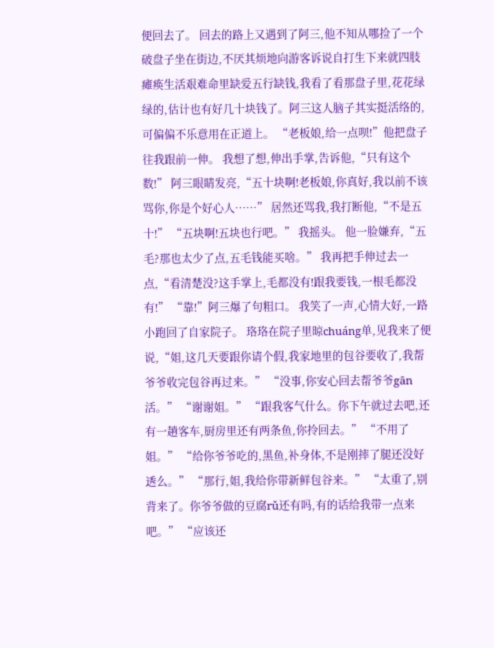便回去了。 回去的路上又遇到了阿三,他不知从哪捡了一个破盘子坐在街边,不厌其烦地向游客诉说自打生下来就四肢瘫痪生活艰难命里缺爱五行缺钱,我看了看那盘子里,花花绿绿的,估计也有好几十块钱了。阿三这人脑子其实挺活络的,可偏偏不乐意用在正道上。 “老板娘,给一点呗!”他把盘子往我跟前一伸。 我想了想,伸出手掌,告诉他,“只有这个数!” 阿三眼睛发亮,“五十块啊!老板娘,你真好,我以前不该骂你,你是个好心人……” 居然还骂我,我打断他,“不是五十!” “五块啊!五块也行吧。” 我摇头。 他一脸嫌弃,“五毛?那也太少了点,五毛钱能买啥。” 我再把手伸过去一点,“看清楚没?这手掌上,毛都没有!跟我要钱,一根毛都没有!” “靠!”阿三爆了句粗口。 我笑了一声,心情大好,一路小跑回了自家院子。 珞珞在院子里晾chuáng单,见我来了便说,“姐,这几天要跟你请个假,我家地里的包谷要收了,我帮爷爷收完包谷再过来。” “没事,你安心回去帮爷爷gān活。” “谢谢姐。” “跟我客气什么。你下午就过去吧,还有一趟客车,厨房里还有两条鱼,你拎回去。” “不用了姐。” “给你爷爷吃的,黑鱼,补身体,不是刚摔了腿还没好透么。” “那行,姐,我给你带新鲜包谷来。” “太重了,别背来了。你爷爷做的豆腐rǔ还有吗,有的话给我带一点来吧。” “应该还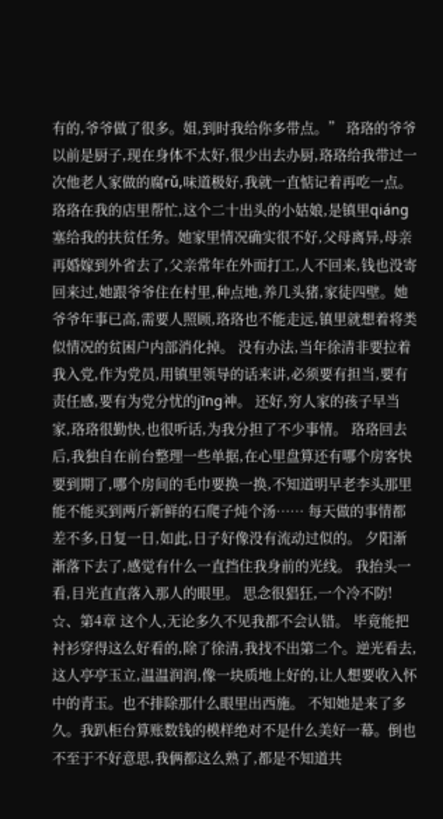有的,爷爷做了很多。姐,到时我给你多带点。” 珞珞的爷爷以前是厨子,现在身体不太好,很少出去办厨,珞珞给我带过一次他老人家做的腐rǔ,味道极好,我就一直惦记着再吃一点。 珞珞在我的店里帮忙,这个二十出头的小姑娘,是镇里qiáng塞给我的扶贫任务。她家里情况确实很不好,父母离异,母亲再婚嫁到外省去了,父亲常年在外面打工,人不回来,钱也没寄回来过,她跟爷爷住在村里,种点地,养几头猪,家徒四壁。她爷爷年事已高,需要人照顾,珞珞也不能走远,镇里就想着将类似情况的贫困户内部消化掉。 没有办法,当年徐清非要拉着我入党,作为党员,用镇里领导的话来讲,必须要有担当,要有责任感,要有为党分忧的jīng神。 还好,穷人家的孩子早当家,珞珞很勤快,也很听话,为我分担了不少事情。 珞珞回去后,我独自在前台整理一些单据,在心里盘算还有哪个房客快要到期了,哪个房间的毛巾要换一换,不知道明早老李头那里能不能买到两斤新鲜的石爬子炖个汤…… 每天做的事情都差不多,日复一日,如此,日子好像没有流动过似的。 夕阳渐渐落下去了,感觉有什么一直挡住我身前的光线。 我抬头一看,目光直直落入那人的眼里。 思念很猖狂,一个冷不防! ☆、第4章 这个人,无论多久不见我都不会认错。 毕竟能把衬衫穿得这么好看的,除了徐清,我找不出第二个。逆光看去,这人亭亭玉立,温温润润,像一块质地上好的,让人想要收入怀中的青玉。也不排除那什么眼里出西施。 不知她是来了多久。我趴柜台算账数钱的模样绝对不是什么美好一幕。倒也不至于不好意思,我俩都这么熟了,都是不知道共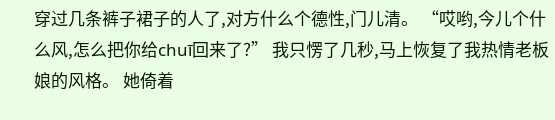穿过几条裤子裙子的人了,对方什么个德性,门儿清。 “哎哟,今儿个什么风,怎么把你给chuī回来了?” 我只愣了几秒,马上恢复了我热情老板娘的风格。 她倚着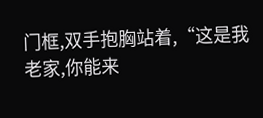门框,双手抱胸站着,“这是我老家,你能来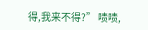得,我来不得?” 啧啧,